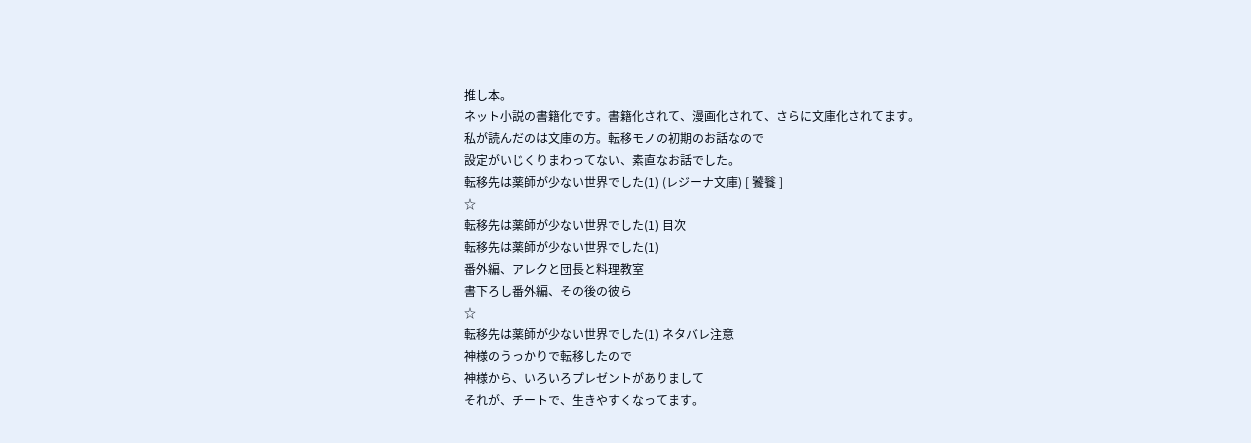推し本。
ネット小説の書籍化です。書籍化されて、漫画化されて、さらに文庫化されてます。
私が読んだのは文庫の方。転移モノの初期のお話なので
設定がいじくりまわってない、素直なお話でした。
転移先は薬師が少ない世界でした(1) (レジーナ文庫) [ 饕餮 ]
☆
転移先は薬師が少ない世界でした(1) 目次
転移先は薬師が少ない世界でした(1)
番外編、アレクと団長と料理教室
書下ろし番外編、その後の彼ら
☆
転移先は薬師が少ない世界でした(1) ネタバレ注意
神様のうっかりで転移したので
神様から、いろいろプレゼントがありまして
それが、チートで、生きやすくなってます。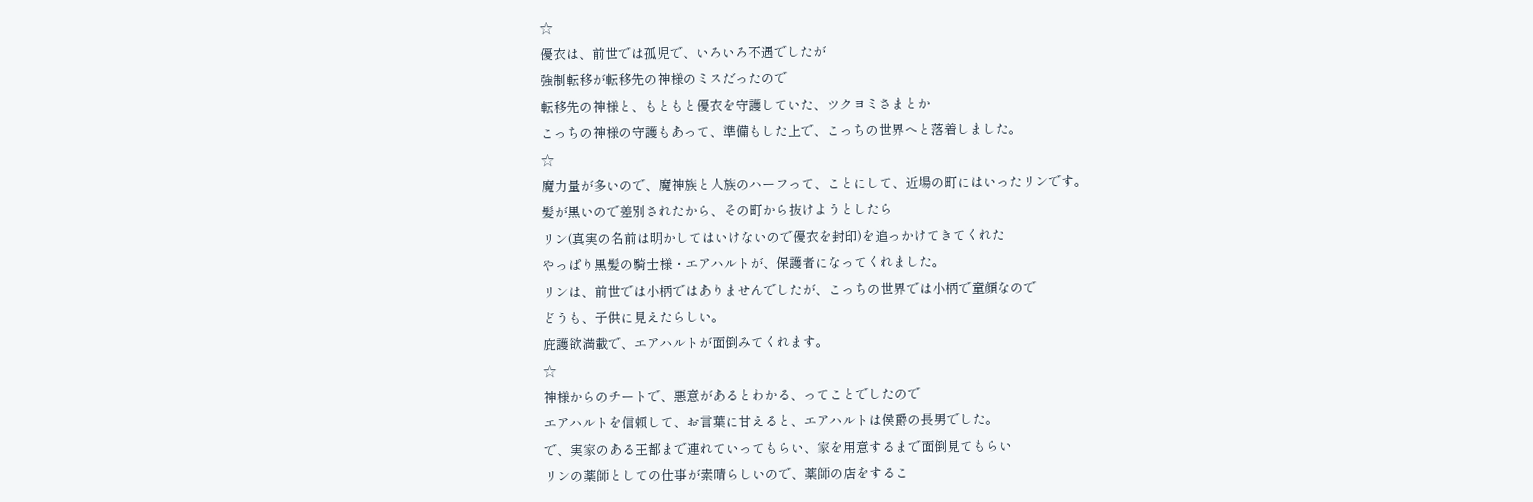☆
優衣は、前世では孤児で、いろいろ不遇でしたが
強制転移が転移先の神様のミスだったので
転移先の神様と、もともと優衣を守護していた、ツクヨミさまとか
こっちの神様の守護もあって、準備もした上で、こっちの世界へと落着しました。
☆
魔力量が多いので、魔神族と人族のハーフって、ことにして、近場の町にはいったリンです。
髪が黒いので差別されたから、その町から抜けようとしたら
リン(真実の名前は明かしてはいけないので優衣を封印)を追っかけてきてくれた
やっぱり黒髪の騎士様・エアハルトが、保護者になってくれました。
リンは、前世では小柄ではありませんでしたが、こっちの世界では小柄で童顔なので
どうも、子供に見えたらしい。
庇護欲満載で、エアハルトが面倒みてくれます。
☆
神様からのチートで、悪意があるとわかる、ってことでしたので
エアハルトを信頼して、お言葉に甘えると、エアハルトは侯爵の長男でした。
で、実家のある王都まで連れていってもらい、家を用意するまで面倒見てもらい
リンの薬師としての仕事が素晴らしいので、薬師の店をするこ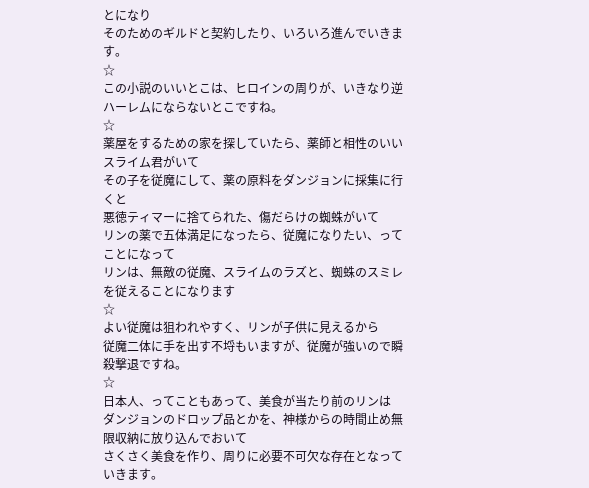とになり
そのためのギルドと契約したり、いろいろ進んでいきます。
☆
この小説のいいとこは、ヒロインの周りが、いきなり逆ハーレムにならないとこですね。
☆
薬屋をするための家を探していたら、薬師と相性のいいスライム君がいて
その子を従魔にして、薬の原料をダンジョンに採集に行くと
悪徳ティマーに捨てられた、傷だらけの蜘蛛がいて
リンの薬で五体満足になったら、従魔になりたい、ってことになって
リンは、無敵の従魔、スライムのラズと、蜘蛛のスミレを従えることになります
☆
よい従魔は狙われやすく、リンが子供に見えるから
従魔二体に手を出す不埒もいますが、従魔が強いので瞬殺撃退ですね。
☆
日本人、ってこともあって、美食が当たり前のリンは
ダンジョンのドロップ品とかを、神様からの時間止め無限収納に放り込んでおいて
さくさく美食を作り、周りに必要不可欠な存在となっていきます。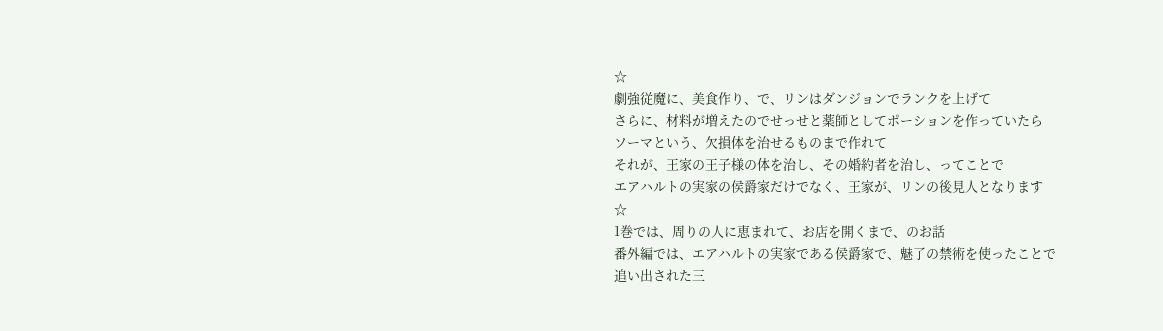☆
劇強従魔に、美食作り、で、リンはダンジョンでランクを上げて
さらに、材料が増えたのでせっせと薬師としてポーションを作っていたら
ソーマという、欠損体を治せるものまで作れて
それが、王家の王子様の体を治し、その婚約者を治し、ってことで
エアハルトの実家の侯爵家だけでなく、王家が、リンの後見人となります
☆
1巻では、周りの人に恵まれて、お店を開くまで、のお話
番外編では、エアハルトの実家である侯爵家で、魅了の禁術を使ったことで
追い出された三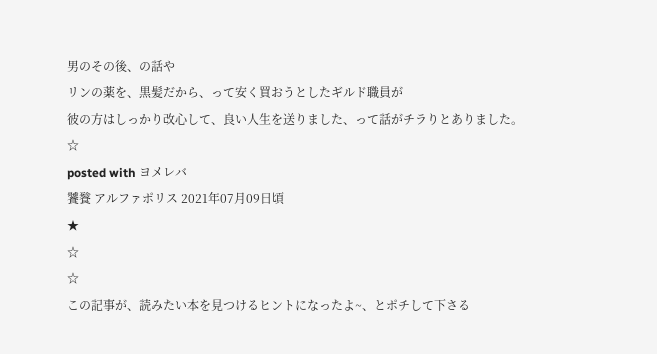男のその後、の話や
リンの薬を、黒髪だから、って安く買おうとしたギルド職員が
彼の方はしっかり改心して、良い人生を送りました、って話がチラりとありました。
☆
posted with ヨメレバ
饕餮 アルファポリス 2021年07月09日頃
★
☆
☆
この記事が、読みたい本を見つけるヒントになったよ~、とポチして下さる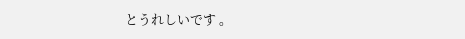とうれしいです 。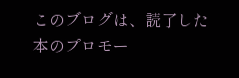このブログは、読了した本のプロモー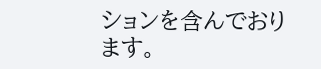ションを含んでおります。